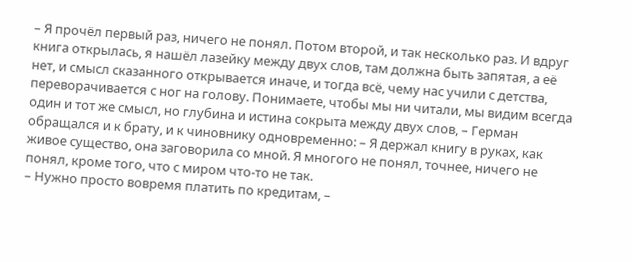– Я прочёл первый раз, ничего не понял. Потом второй, и так несколько раз. И вдруг книга открылась, я нашёл лазейку между двух слов, там должна быть запятая, а её нет, и смысл сказанного открывается иначе, и тогда всё, чему нас учили с детства, переворачивается с ног на голову. Понимаете, чтобы мы ни читали, мы видим всегда один и тот же смысл, но глубина и истина сокрыта между двух слов, – Герман обращался и к брату, и к чиновнику одновременно: – Я держал книгу в руках, как живое существо, она заговорила со мной. Я многого не понял, точнее, ничего не понял, кроме того, что с миром что-то не так.
– Нужно просто вовремя платить по кредитам, –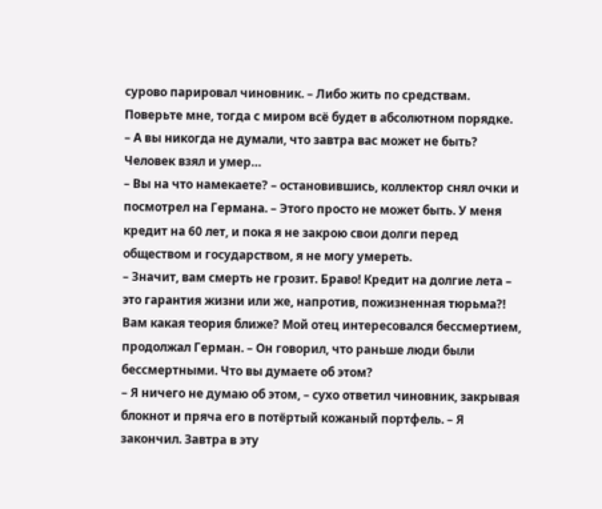сурово парировал чиновник. – Либо жить по средствам. Поверьте мне, тогда с миром всё будет в абсолютном порядке.
– А вы никогда не думали, что завтра вас может не быть? Человек взял и умер…
– Вы на что намекаете? – остановившись, коллектор снял очки и посмотрел на Германа. – Этого просто не может быть. У меня кредит на 60 лет, и пока я не закрою свои долги перед обществом и государством, я не могу умереть.
– Значит, вам смерть не грозит. Браво! Кредит на долгие лета – это гарантия жизни или же, напротив, пожизненная тюрьма?! Вам какая теория ближе? Мой отец интересовался бессмертием, продолжал Герман. – Он говорил, что раньше люди были бессмертными. Что вы думаете об этом?
– Я ничего не думаю об этом, – сухо ответил чиновник, закрывая блокнот и пряча его в потёртый кожаный портфель. – Я закончил. Завтра в эту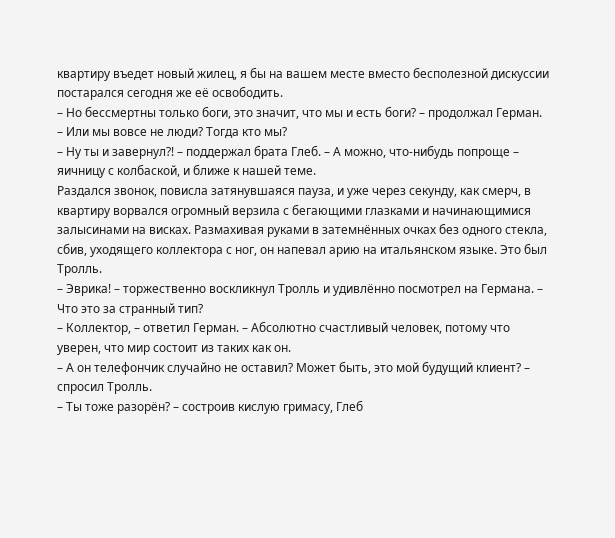квартиру въедет новый жилец, я бы на вашем месте вместо бесполезной дискуссии постарался сегодня же её освободить.
– Но бессмертны только боги, это значит, что мы и есть боги? – продолжал Герман. – Или мы вовсе не люди? Тогда кто мы?
– Ну ты и завернул?! – поддержал брата Глеб. – А можно, что-нибудь попроще – яичницу с колбаской, и ближе к нашей теме.
Раздался звонок, повисла затянувшаяся пауза, и уже через секунду, как смерч, в квартиру ворвался огромный верзила с бегающими глазками и начинающимися залысинами на висках. Размахивая руками в затемнённых очках без одного стекла, сбив, уходящего коллектора с ног, он напевал арию на итальянском языке. Это был Тролль.
– Эврика! – торжественно воскликнул Тролль и удивлённо посмотрел на Германа. – Что это за странный тип?
– Коллектор, – ответил Герман. – Абсолютно счастливый человек, потому что уверен, что мир состоит из таких как он.
– А он телефончик случайно не оставил? Может быть, это мой будущий клиент? – спросил Тролль.
– Ты тоже разорён? – состроив кислую гримасу, Глеб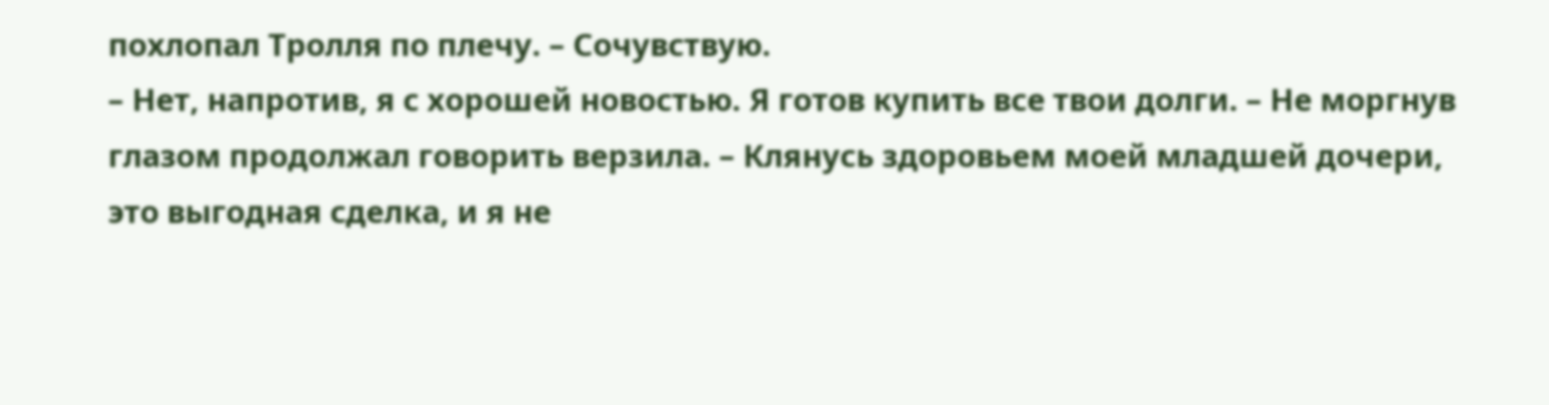похлопал Тролля по плечу. – Сочувствую.
– Нет, напротив, я с хорошей новостью. Я готов купить все твои долги. – Не моргнув глазом продолжал говорить верзила. – Клянусь здоровьем моей младшей дочери, это выгодная сделка, и я не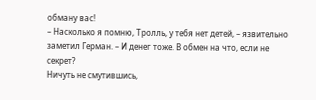обману вас!
– Насколько я помню, Тролль, у тебя нет детей, – язвительно заметил Герман. – И денег тоже. В обмен на что, если не секрет?
Ничуть не смутившись,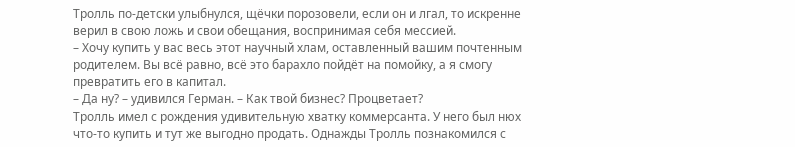Тролль по-детски улыбнулся, щёчки порозовели, если он и лгал, то искренне верил в свою ложь и свои обещания, воспринимая себя мессией.
– Хочу купить у вас весь этот научный хлам, оставленный вашим почтенным родителем. Вы всё равно, всё это барахло пойдёт на помойку, а я смогу превратить его в капитал.
– Да ну? – удивился Герман. – Как твой бизнес? Процветает?
Тролль имел с рождения удивительную хватку коммерсанта. У него был нюх что-то купить и тут же выгодно продать. Однажды Тролль познакомился с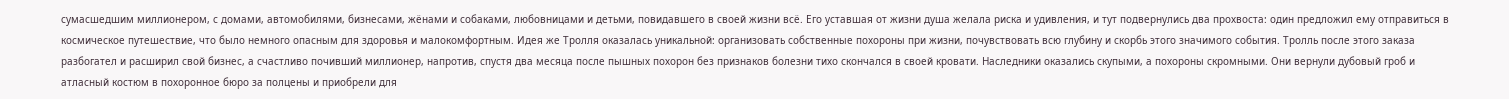сумасшедшим миллионером, с домами, автомобилями, бизнесами, жёнами и собаками, любовницами и детьми, повидавшего в своей жизни всё. Его уставшая от жизни душа желала риска и удивления, и тут подвернулись два прохвоста: один предложил ему отправиться в космическое путешествие, что было немного опасным для здоровья и малокомфортным. Идея же Тролля оказалась уникальной: организовать собственные похороны при жизни, почувствовать всю глубину и скорбь этого значимого события. Тролль после этого заказа разбогател и расширил свой бизнес, а счастливо почивший миллионер, напротив, спустя два месяца после пышных похорон без признаков болезни тихо скончался в своей кровати. Наследники оказались скупыми, а похороны скромными. Они вернули дубовый гроб и атласный костюм в похоронное бюро за полцены и приобрели для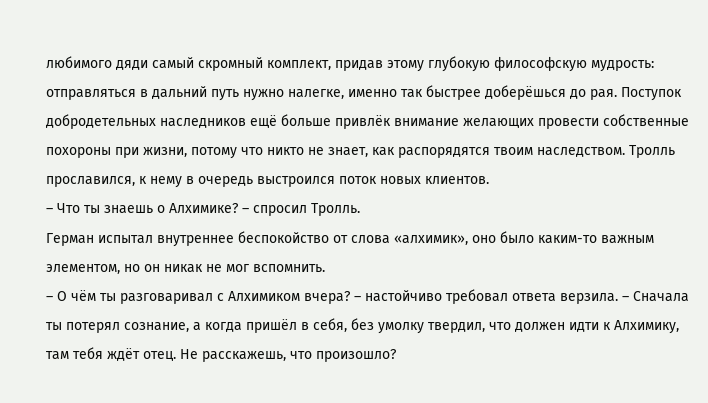любимого дяди самый скромный комплект, придав этому глубокую философскую мудрость: отправляться в дальний путь нужно налегке, именно так быстрее доберёшься до рая. Поступок добродетельных наследников ещё больше привлёк внимание желающих провести собственные похороны при жизни, потому что никто не знает, как распорядятся твоим наследством. Тролль прославился, к нему в очередь выстроился поток новых клиентов.
– Что ты знаешь о Алхимике? – спросил Тролль.
Герман испытал внутреннее беспокойство от слова «алхимик», оно было каким-то важным элементом, но он никак не мог вспомнить.
– О чём ты разговаривал с Алхимиком вчера? – настойчиво требовал ответа верзила. – Сначала ты потерял сознание, а когда пришёл в себя, без умолку твердил, что должен идти к Алхимику, там тебя ждёт отец. Не расскажешь, что произошло?